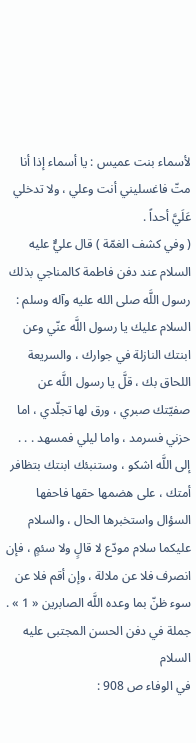لأسماء بنت عميس : يا أسماء إذا أنا متّ فاغسليني أنت وعلي ، ولا تدخلي عَلَيَّ أحداً .
( وفي كشف الغمّة ) قال عليٌّ عليه السلام عند دفن فاطمة كالمناجي بذلك رسول اللَّه صلى الله عليه وآله وسلم :
السلام عليك يا رسول اللَّه عنّي وعن ابنتك النازلة في جوارك ، والسريعة اللحاق بك ، قلَّ يا رسول اللَّه عن صفيّتك صبري ، ورق لها تجلّدي ، اما حزني فسرمد ، واما ليلي فمسهد . . . إلى اللَّه اشكو ، وستنبئك ابنتك بتظافر أمتك ، على هضمها حقها فاحفها السؤال واستخبرها الحال ، والسلام عليكما سلام مودّع لا قالٍ ولا سئمٍ ، فإن انصرف فلا عن ملالة ، وإن أقم فلا عن سوء ظنّ بما وعده اللَّه الصابرين « 1 » .
جملة في دفن الحسن المجتبى عليه السلام
في الوفاء ص 908 :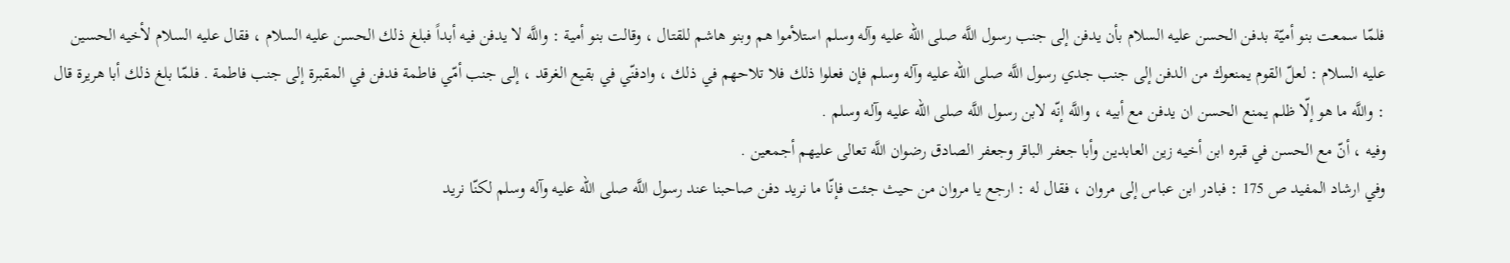فلمّا سمعت بنو أميّة بدفن الحسن عليه السلام بأن يدفن إلى جنب رسول اللَّه صلى الله عليه وآله وسلم استلأموا هم وبنو هاشم للقتال ، وقالت بنو أمية : واللَّه لا يدفن فيه أبداً فبلغ ذلك الحسن عليه السلام ، فقال عليه السلام لأخيه الحسين عليه السلام : لعلّ القوم يمنعوك من الدفن إلى جنب جدي رسول اللَّه صلى الله عليه وآله وسلم فإن فعلوا ذلك فلا تلاحهم في ذلك ، وادفنّي في بقيع الغرقد ، إلى جنب أمّي فاطمة فدفن في المقبرة إلى جنب فاطمة . فلمّا بلغ ذلك أبا هريرة قال : واللَّه ما هو إلّا ظلم يمنع الحسن ان يدفن مع أبيه ، واللَّه إنّه لابن رسول اللَّه صلى الله عليه وآله وسلم .
وفيه ، أنّ مع الحسن في قبره ابن أخيه زين العابدين وأبا جعفر الباقر وجعفر الصادق رضوان اللَّه تعالى عليهم أجمعين .
وفي ارشاد المفيد ص 175 : فبادر ابن عباس إلى مروان ، فقال له : ارجع يا مروان من حيث جئت فإنّا ما نريد دفن صاحبنا عند رسول اللَّه صلى الله عليه وآله وسلم لكنّا نريد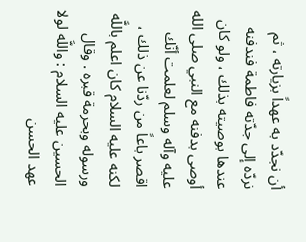أن نجدّد به عهداً بزيارته ، ثم نردّه إلى جدّته فاطمة فندفنه عندها بوصيته بذلك ، ولو كان أوصى بدفنه مع النبي صلى الله عليه وآله وسلم لعلمت أنّك اقصر باعاً من ردّنا عن ذلك ، لكنه عليه السلام كان اعلم باللَّه ورسوله وبحرمة قبره . وقال الحسين عليه السلام : واللَّه لولا عهد الحسن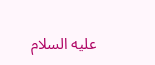عليه السلام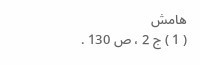هامش
( 1 ) ج 2 ، ص 130 .